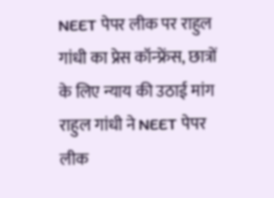NEET पेपर लीक पर राहुल गांधी का प्रेस कॉन्फ्रेंस, छात्रों के लिए न्याय की उठाई मांग
राहुल गांधी ने NEET पेपर लीक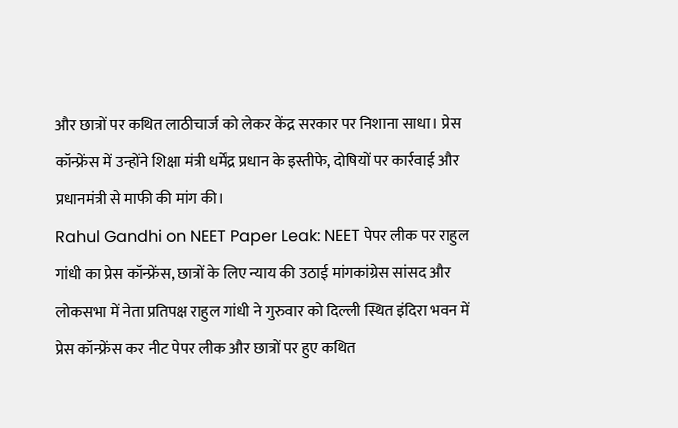और छात्रों पर कथित लाठीचार्ज को लेकर केंद्र सरकार पर निशाना साधा। प्रेस कॉन्फ्रेंस में उन्होंने शिक्षा मंत्री धर्मेंद्र प्रधान के इस्तीफे, दोषियों पर कार्रवाई और प्रधानमंत्री से माफी की मांग की।
Rahul Gandhi on NEET Paper Leak: NEET पेपर लीक पर राहुल गांधी का प्रेस कॉन्फ्रेंस, छात्रों के लिए न्याय की उठाई मांगकांग्रेस सांसद और लोकसभा में नेता प्रतिपक्ष राहुल गांधी ने गुरुवार को दिल्ली स्थित इंदिरा भवन में प्रेस कॉन्फ्रेंस कर नीट पेपर लीक और छात्रों पर हुए कथित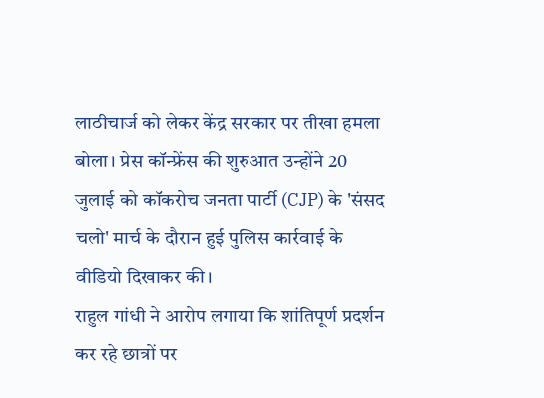लाठीचार्ज को लेकर केंद्र सरकार पर तीखा हमला बोला। प्रेस कॉन्फ्रेंस की शुरुआत उन्होंने 20 जुलाई को कॉकरोच जनता पार्टी (CJP) के 'संसद चलो' मार्च के दौरान हुई पुलिस कार्रवाई के वीडियो दिखाकर की।
राहुल गांधी ने आरोप लगाया कि शांतिपूर्ण प्रदर्शन कर रहे छात्रों पर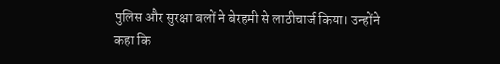पुलिस और सुरक्षा बलों ने बेरहमी से लाठीचार्ज किया। उन्होंने कहा कि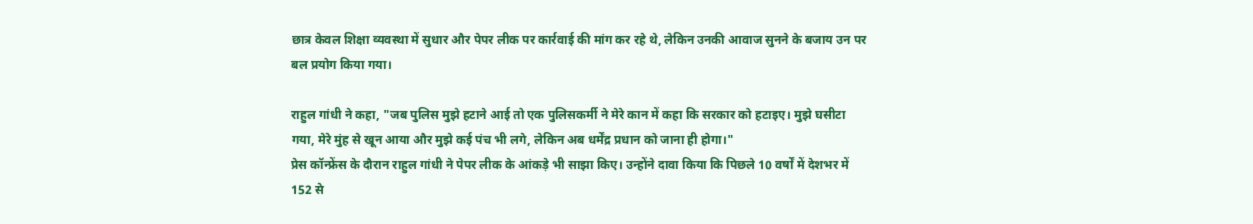छात्र केवल शिक्षा व्यवस्था में सुधार और पेपर लीक पर कार्रवाई की मांग कर रहे थे, लेकिन उनकी आवाज सुनने के बजाय उन पर बल प्रयोग किया गया।

राहुल गांधी ने कहा, "जब पुलिस मुझे हटाने आई तो एक पुलिसकर्मी ने मेरे कान में कहा कि सरकार को हटाइए। मुझे घसीटा गया, मेरे मुंह से खून आया और मुझे कई पंच भी लगे, लेकिन अब धर्मेंद्र प्रधान को जाना ही होगा।"
प्रेस कॉन्फ्रेंस के दौरान राहुल गांधी ने पेपर लीक के आंकड़े भी साझा किए। उन्होंने दावा किया कि पिछले 10 वर्षों में देशभर में 152 से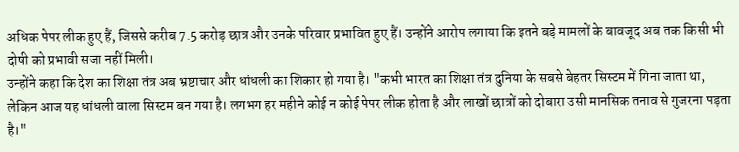अधिक पेपर लीक हुए हैं, जिससे करीब 7.5 करोड़ छात्र और उनके परिवार प्रभावित हुए हैं। उन्होंने आरोप लगाया कि इतने बड़े मामलों के बावजूद अब तक किसी भी दोषी को प्रभावी सजा नहीं मिली।
उन्होंने कहा कि देश का शिक्षा तंत्र अब भ्रष्टाचार और धांधली का शिकार हो गया है। "कभी भारत का शिक्षा तंत्र दुनिया के सबसे बेहतर सिस्टम में गिना जाता था, लेकिन आज यह धांधली वाला सिस्टम बन गया है। लगभग हर महीने कोई न कोई पेपर लीक होता है और लाखों छात्रों को दोबारा उसी मानसिक तनाव से गुजरना पड़ता है।"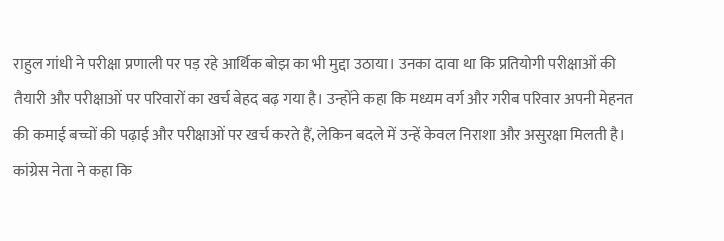राहुल गांधी ने परीक्षा प्रणाली पर पड़ रहे आर्थिक बोझ का भी मुद्दा उठाया। उनका दावा था कि प्रतियोगी परीक्षाओं की तैयारी और परीक्षाओं पर परिवारों का खर्च बेहद बढ़ गया है। उन्होंने कहा कि मध्यम वर्ग और गरीब परिवार अपनी मेहनत की कमाई बच्चों की पढ़ाई और परीक्षाओं पर खर्च करते हैं, लेकिन बदले में उन्हें केवल निराशा और असुरक्षा मिलती है।
कांग्रेस नेता ने कहा कि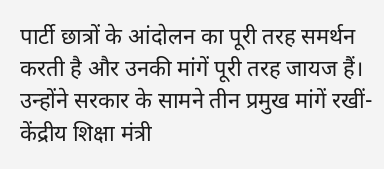पार्टी छात्रों के आंदोलन का पूरी तरह समर्थन करती है और उनकी मांगें पूरी तरह जायज हैं। उन्होंने सरकार के सामने तीन प्रमुख मांगें रखीं-
केंद्रीय शिक्षा मंत्री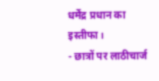धर्मेंद्र प्रधान का इस्तीफा।
- छात्रों पर लाठीचार्ज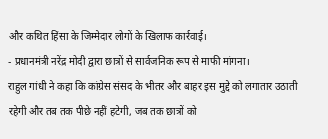और कथित हिंसा के जिम्मेदार लोगों के खिलाफ कार्रवाई।
- प्रधानमंत्री नरेंद्र मोदी द्वारा छात्रों से सार्वजनिक रूप से माफी मांगना।
राहुल गांधी ने कहा कि कांग्रेस संसद के भीतर और बाहर इस मुद्दे को लगातार उठाती रहेगी और तब तक पीछे नहीं हटेगी, जब तक छात्रों को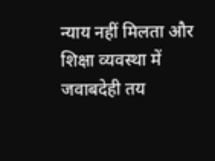न्याय नहीं मिलता और शिक्षा व्यवस्था में जवाबदेही तय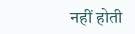नहीं होती